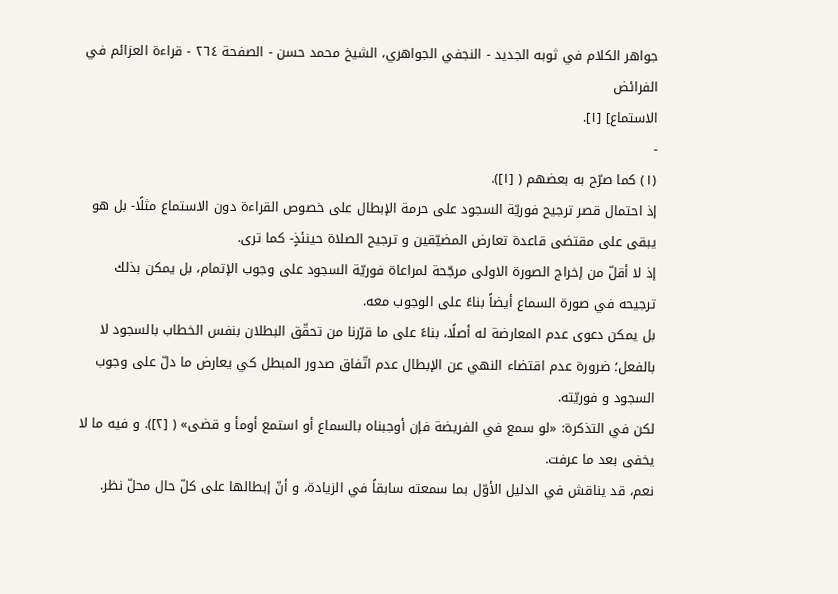جواهر الكلام في ثوبه الجديد - النجفي الجواهري، الشيخ محمد حسن - الصفحة ٢٦٤ - قراءة العزائم في الفرائض
الاستماع] [١].
-
(١) كما صرّح به بعضهم ( [١]).
إذ احتمال قصر ترجيح فوريّة السجود على حرمة الإبطال على خصوص القراءة دون الاستماع مثلًا- بل هو يبقى على مقتضى قاعدة تعارض المضيّقين و ترجيح الصلاة حينئذٍ- كما ترى.
إذ لا أقلّ من إخراج الصورة الاولى مرجّحة لمراعاة فوريّة السجود على وجوب الإتمام، بل يمكن بذلك ترجيحه في صورة السماع أيضاً بناءً على الوجوب معه.
بل يمكن دعوى عدم المعارضة له أصلًا، بناءً على ما قرّرنا من تحقّق البطلان بنفس الخطاب بالسجود لا بالفعل؛ ضرورة عدم اقتضاء النهي عن الإبطال عدم اتّفاق صدور المبطل كي يعارض ما دلّ على وجوب السجود و فوريّته.
لكن في التذكرة: «لو سمع في الفريضة فإن أوجبناه بالسماع أو استمع أومأ و قضى» ( [٢]). و فيه ما لا يخفى بعد ما عرفت.
نعم، قد يناقش في الدليل الأوّل بما سمعته سابقاً في الزيادة، و أنّ إبطالها على كلّ حال محلّ نظر.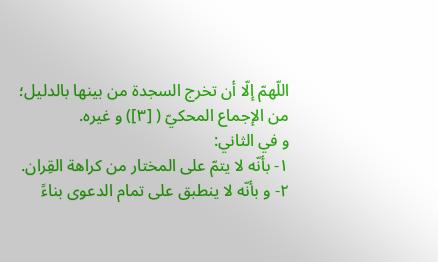اللّهمّ إلّا أن تخرج السجدة من بينها بالدليل؛ من الإجماع المحكيّ ( [٣]) و غيره.
و في الثاني:
١- بأنّه لا يتمّ على المختار من كراهة القِران.
٢- و بأنّه لا ينطبق على تمام الدعوى بناءً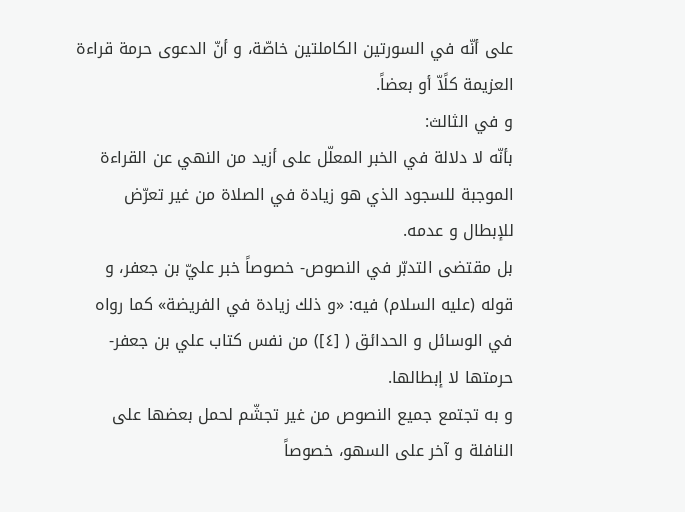على أنّه في السورتين الكاملتين خاصّة، و أنّ الدعوى حرمة قراءة العزيمة كلًاّ أو بعضاً.
و في الثالث:
بأنّه لا دلالة في الخبر المعلّل على أزيد من النهي عن القراءة الموجبة للسجود الذي هو زيادة في الصلاة من غير تعرّض للإبطال و عدمه.
بل مقتضى التدبّر في النصوص- خصوصاً خبر عليّ بن جعفر، و قوله (عليه السلام) فيه: «و ذلك زيادة في الفريضة» كما رواه في الوسائل و الحدائق ( [٤]) من نفس كتاب علي بن جعفر- حرمتها لا إبطالها.
و به تجتمع جميع النصوص من غير تجشّم لحمل بعضها على النافلة و آخر على السهو، خصوصاً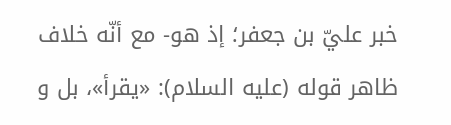خبر عليّ بن جعفر؛ إذ هو- مع أنّه خلاف ظاهر قوله (عليه السلام): «يقرأ»، بل و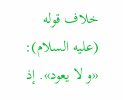خلاف قوله (عليه السلام): «و لا يعود». إذ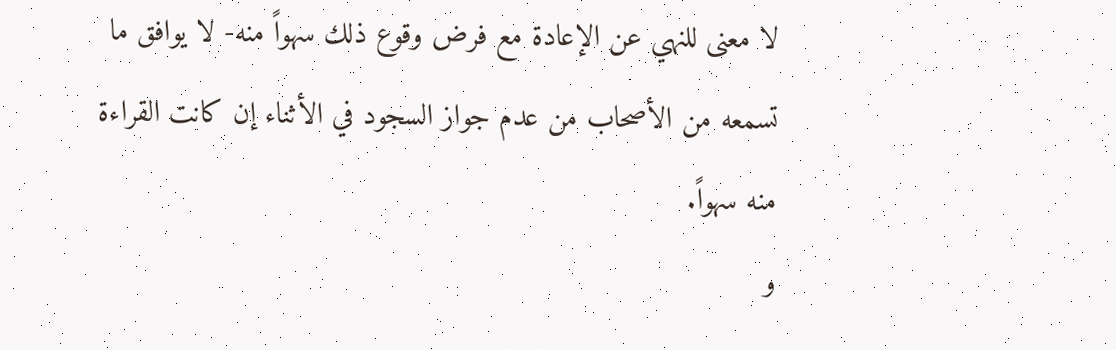لا معنى للنهي عن الإعادة مع فرض وقوع ذلك سهواً منه- لا يوافق ما تسمعه من الأصحاب من عدم جواز السجود في الأثناء إن كانت القراءة منه سهواً.
و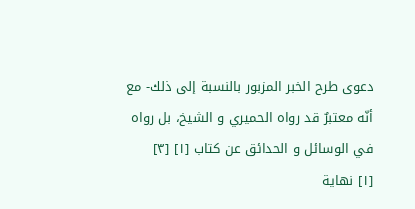دعوى طرح الخبر المزبور بالنسبة إلى ذلك- مع أنّه معتبرٌ قد رواه الحميري و الشيخ، بل رواه في الوسائل و الحدائق عن كتاب [١] [٣]
[١] نهاية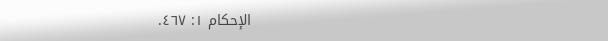الإحكام ١: ٤٦٧.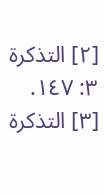[٢] التذكرة ٣: ١٤٧.
[٣] التذكرة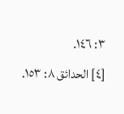٣: ١٤٦.
[٤] الحدائق ٨: ١٥٣.